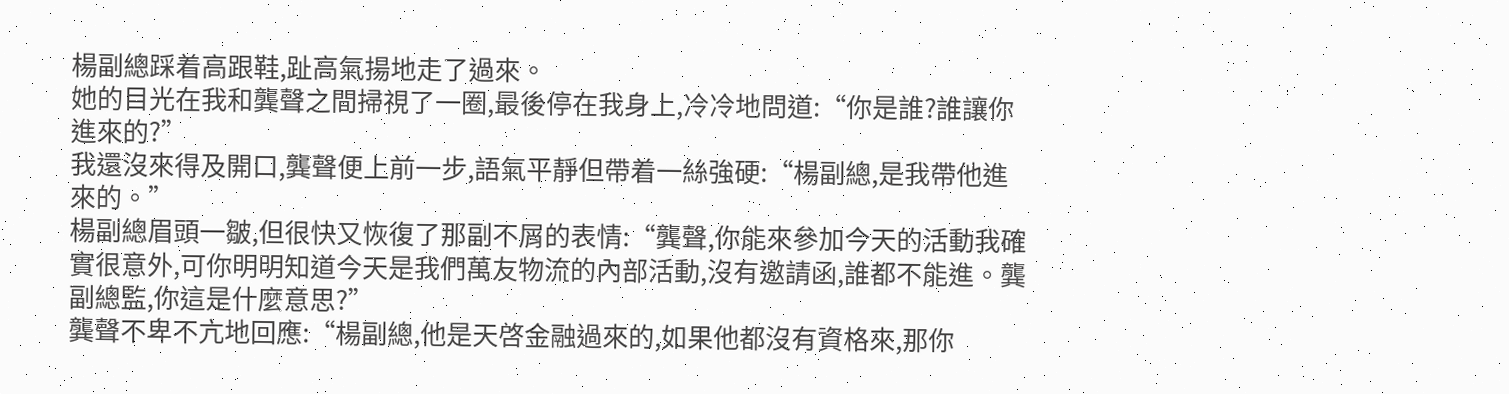楊副總踩着高跟鞋,趾高氣揚地走了過來。
她的目光在我和龔聲之間掃視了一圈,最後停在我身上,冷冷地問道:“你是誰?誰讓你進來的?”
我還沒來得及開口,龔聲便上前一步,語氣平靜但帶着一絲強硬:“楊副總,是我帶他進來的。”
楊副總眉頭一皺,但很快又恢復了那副不屑的表情:“龔聲,你能來參加今天的活動我確實很意外,可你明明知道今天是我們萬友物流的內部活動,沒有邀請函,誰都不能進。龔副總監,你這是什麼意思?”
龔聲不卑不亢地回應:“楊副總,他是天啓金融過來的,如果他都沒有資格來,那你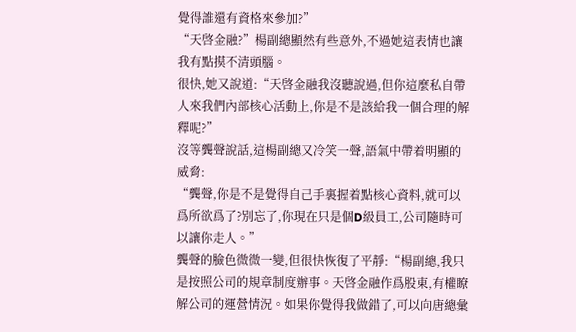覺得誰還有資格來參加?”
“天啓金融?”楊副總顯然有些意外,不過她這表情也讓我有點摸不清頭腦。
很快,她又說道:“天啓金融我沒聽說過,但你這麼私自帶人來我們內部核心活動上,你是不是該給我一個合理的解釋呢?”
沒等龔聲說話,這楊副總又冷笑一聲,語氣中帶着明顯的威脅:
“龔聲,你是不是覺得自己手裏握着點核心資料,就可以爲所欲爲了?別忘了,你現在只是個D級員工,公司隨時可以讓你走人。”
龔聲的臉色微微一變,但很快恢復了平靜:“楊副總,我只是按照公司的規章制度辦事。天啓金融作爲股東,有權瞭解公司的運營情況。如果你覺得我做錯了,可以向唐總彙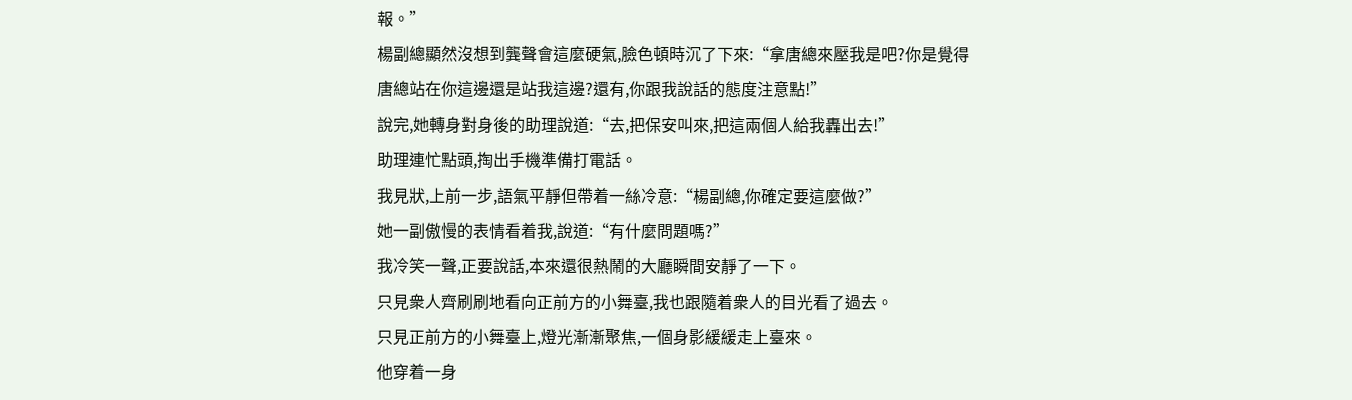報。”
楊副總顯然沒想到龔聲會這麼硬氣,臉色頓時沉了下來:“拿唐總來壓我是吧?你是覺得唐總站在你這邊還是站我這邊?還有,你跟我說話的態度注意點!”
說完,她轉身對身後的助理說道:“去,把保安叫來,把這兩個人給我轟出去!”
助理連忙點頭,掏出手機準備打電話。
我見狀,上前一步,語氣平靜但帶着一絲冷意:“楊副總,你確定要這麼做?”
她一副傲慢的表情看着我,說道:“有什麼問題嗎?”
我冷笑一聲,正要說話,本來還很熱鬧的大廳瞬間安靜了一下。
只見衆人齊刷刷地看向正前方的小舞臺,我也跟隨着衆人的目光看了過去。
只見正前方的小舞臺上,燈光漸漸聚焦,一個身影緩緩走上臺來。
他穿着一身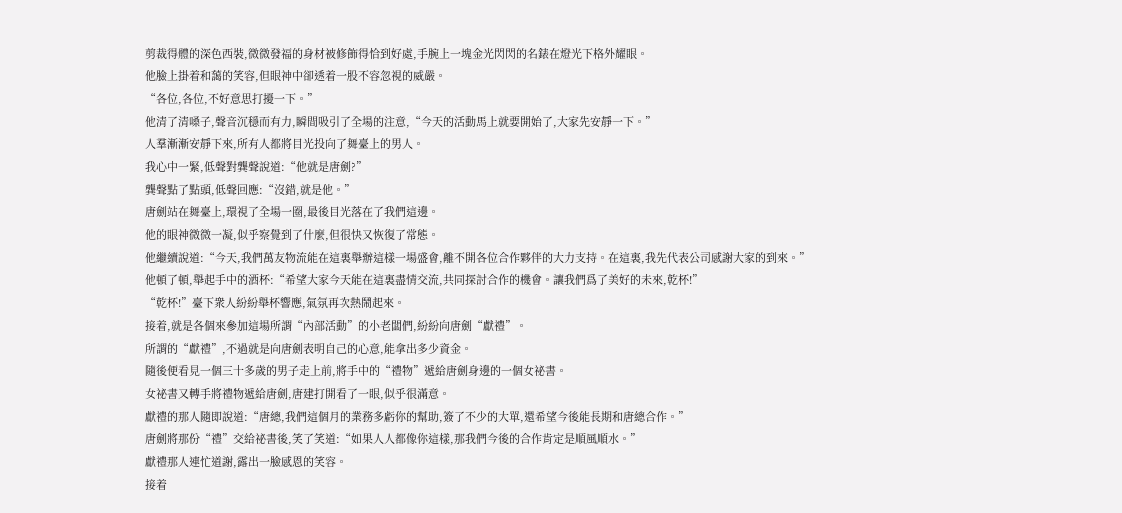剪裁得體的深色西裝,微微發福的身材被修飾得恰到好處,手腕上一塊金光閃閃的名錶在燈光下格外耀眼。
他臉上掛着和藹的笑容,但眼神中卻透着一股不容忽視的威嚴。
“各位,各位,不好意思打擾一下。”
他清了清嗓子,聲音沉穩而有力,瞬間吸引了全場的注意,“今天的活動馬上就要開始了,大家先安靜一下。”
人羣漸漸安靜下來,所有人都將目光投向了舞臺上的男人。
我心中一緊,低聲對龔聲說道:“他就是唐劍?”
龔聲點了點頭,低聲回應:“沒錯,就是他。”
唐劍站在舞臺上,環視了全場一圈,最後目光落在了我們這邊。
他的眼神微微一凝,似乎察覺到了什麼,但很快又恢復了常態。
他繼續說道:“今天,我們萬友物流能在這裏舉辦這樣一場盛會,離不開各位合作夥伴的大力支持。在這裏,我先代表公司感謝大家的到來。”
他頓了頓,舉起手中的酒杯:“希望大家今天能在這裏盡情交流,共同探討合作的機會。讓我們爲了美好的未來,乾杯!”
“乾杯!”臺下衆人紛紛舉杯響應,氣氛再次熱鬧起來。
接着,就是各個來參加這場所謂“內部活動”的小老闆們,紛紛向唐劍“獻禮”。
所謂的“獻禮”,不過就是向唐劍表明自己的心意,能拿出多少資金。
隨後便看見一個三十多歲的男子走上前,將手中的“禮物”遞給唐劍身邊的一個女祕書。
女祕書又轉手將禮物遞給唐劍,唐建打開看了一眼,似乎很滿意。
獻禮的那人隨即說道:“唐總,我們這個月的業務多虧你的幫助,簽了不少的大單,還希望今後能長期和唐總合作。”
唐劍將那份“禮”交給祕書後,笑了笑道:“如果人人都像你這樣,那我們今後的合作肯定是順風順水。”
獻禮那人連忙道謝,露出一臉感恩的笑容。
接着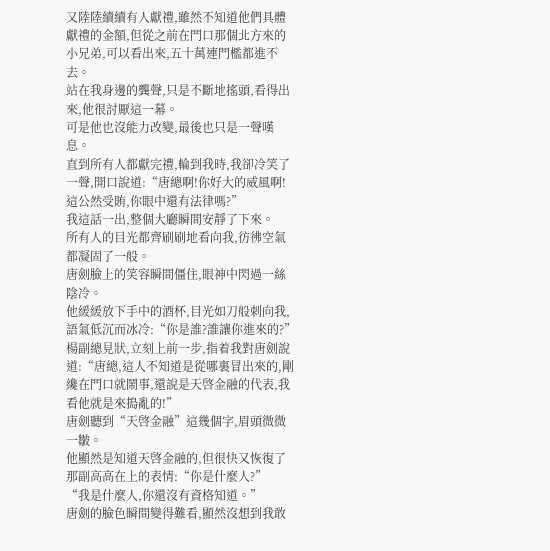又陸陸續續有人獻禮,雖然不知道他們具體獻禮的金額,但從之前在門口那個北方來的小兄弟,可以看出來,五十萬連門檻都進不去。
站在我身邊的龔聲,只是不斷地搖頭,看得出來,他很討厭這一幕。
可是他也沒能力改變,最後也只是一聲嘆息。
直到所有人都獻完禮,輪到我時,我卻冷笑了一聲,開口說道:“唐總啊!你好大的威風啊!這公然受賄,你眼中還有法律嗎?”
我這話一出,整個大廳瞬間安靜了下來。
所有人的目光都齊刷刷地看向我,彷彿空氣都凝固了一般。
唐劍臉上的笑容瞬間僵住,眼神中閃過一絲陰冷。
他緩緩放下手中的酒杯,目光如刀般刺向我,語氣低沉而冰冷:“你是誰?誰讓你進來的?”
楊副總見狀,立刻上前一步,指着我對唐劍說道:“唐總,這人不知道是從哪裏冒出來的,剛纔在門口就鬧事,還說是天啓金融的代表,我看他就是來搗亂的!”
唐劍聽到“天啓金融”這幾個字,眉頭微微一皺。
他顯然是知道天啓金融的,但很快又恢復了那副高高在上的表情:“你是什麼人?”
“我是什麼人,你還沒有資格知道。”
唐劍的臉色瞬間變得難看,顯然沒想到我敢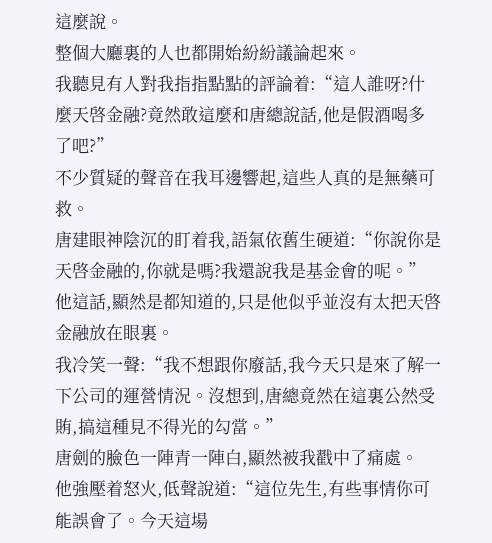這麼說。
整個大廳裏的人也都開始紛紛議論起來。
我聽見有人對我指指點點的評論着:“這人誰呀?什麼天啓金融?竟然敢這麼和唐總說話,他是假酒喝多了吧?”
不少質疑的聲音在我耳邊響起,這些人真的是無藥可救。
唐建眼神陰沉的盯着我,語氣依舊生硬道:“你說你是天啓金融的,你就是嗎?我還說我是基金會的呢。”
他這話,顯然是都知道的,只是他似乎並沒有太把天啓金融放在眼裏。
我冷笑一聲:“我不想跟你廢話,我今天只是來了解一下公司的運營情況。沒想到,唐總竟然在這裏公然受賄,搞這種見不得光的勾當。”
唐劍的臉色一陣青一陣白,顯然被我戳中了痛處。
他強壓着怒火,低聲說道:“這位先生,有些事情你可能誤會了。今天這場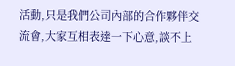活動,只是我們公司內部的合作夥伴交流會,大家互相表達一下心意,談不上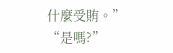什麼受賄。”
“是嗎?”